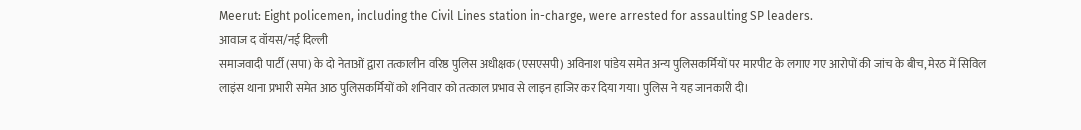Meerut: Eight policemen, including the Civil Lines station in-charge, were arrested for assaulting SP leaders.
आवाज द वॉयस/नई दिल्ली
समाजवादी पार्टी (सपा) के दो नेताओं द्वारा तत्कालीन वरिष्ठ पुलिस अधीक्षक (एसएसपी) अविनाश पांडेय समेत अन्य पुलिसकर्मियों पर मारपीट के लगाए गए आरोपों की जांच के बीच, मेरठ में सिविल लाइंस थाना प्रभारी समेत आठ पुलिसकर्मियों को शनिवार को तत्काल प्रभाव से लाइन हाजिर कर दिया गया। पुलिस ने यह जानकारी दी।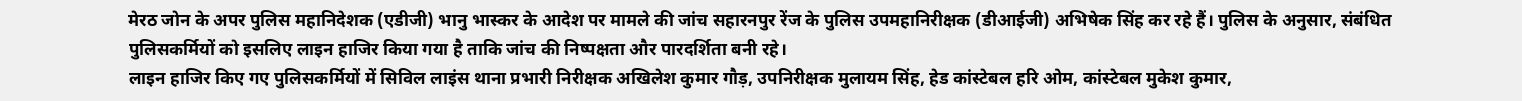मेरठ जोन के अपर पुलिस महानिदेशक (एडीजी) भानु भास्कर के आदेश पर मामले की जांच सहारनपुर रेंज के पुलिस उपमहानिरीक्षक (डीआईजी) अभिषेक सिंह कर रहे हैं। पुलिस के अनुसार, संबंधित पुलिसकर्मियों को इसलिए लाइन हाजिर किया गया है ताकि जांच की निष्पक्षता और पारदर्शिता बनी रहे।
लाइन हाजिर किए गए पुलिसकर्मियों में सिविल लाइंस थाना प्रभारी निरीक्षक अखिलेश कुमार गौड़, उपनिरीक्षक मुलायम सिंह, हेड कांस्टेबल हरि ओम, कांस्टेबल मुकेश कुमार,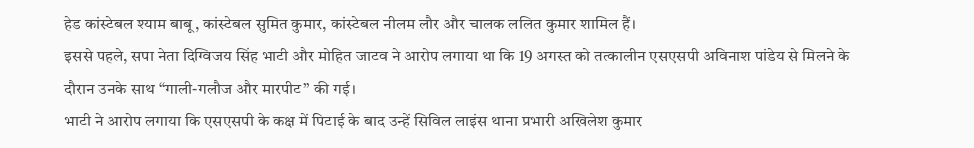हेड कांस्टेबल श्याम बाबू, कांस्टेबल सुमित कुमार, कांस्टेबल नीलम लौर और चालक ललित कुमार शामिल हैं।
इससे पहले, सपा नेता दिग्विजय सिंह भाटी और मोहित जाटव ने आरोप लगाया था कि 19 अगस्त को तत्कालीन एसएसपी अविनाश पांडेय से मिलने के दौरान उनके साथ ‘‘गाली-गलौज और मारपीट’’ की गई।
भाटी ने आरोप लगाया कि एसएसपी के कक्ष में पिटाई के बाद उन्हें सिविल लाइंस थाना प्रभारी अखिलेश कुमार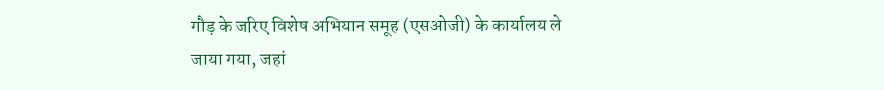गौड़ के जरिए विशेष अभियान समूह (एसओजी) के कार्यालय ले जाया गया, जहां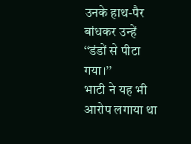उनके हाथ-पैर बांधकर उन्हें ‘‘डंडों से पीटा गया।’’
भाटी ने यह भी आरोप लगाया था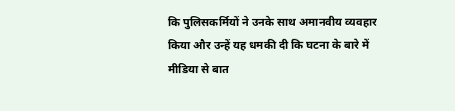कि पुलिसकर्मियों ने उनके साथ अमानवीय व्यवहार किया और उन्हें यह धमकी दी कि घटना के बारे में मीडिया से बात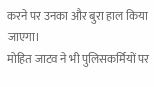करने पर उनका और बुरा हाल किया जाएगा।
मोहित जाटव ने भी पुलिसकर्मियों पर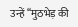उन्हें ‘‘मुठभेड़ की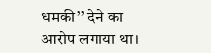धमकी’’ देने का आरोप लगाया था।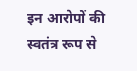इन आरोपों की स्वतंत्र रूप से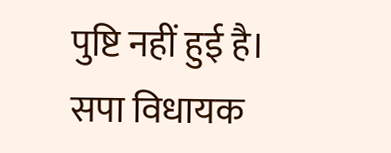पुष्टि नहीं हुई है।
सपा विधायक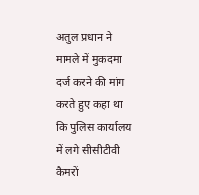अतुल प्रधान ने मामले में मुकदमा दर्ज करने की मांग करते हुए कहा था कि पुलिस कार्यालय में लगे सीसीटीवी कैमरों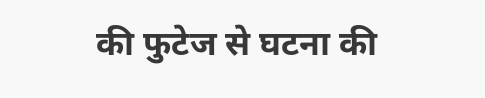की फुटेज से घटना की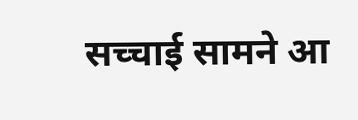सच्चाई सामने आ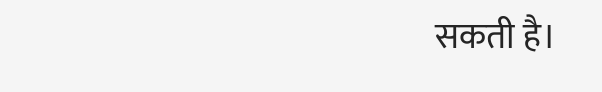सकती है।